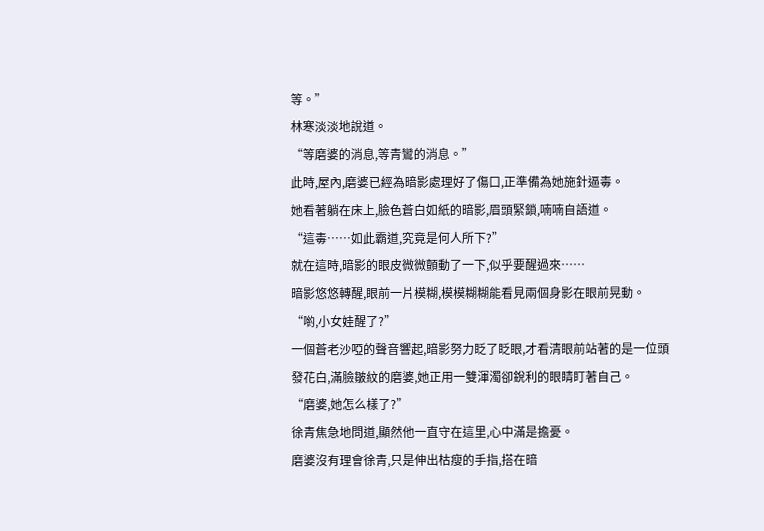等。”
林寒淡淡地說道。
“等磨婆的消息,等青鸞的消息。”
此時,屋內,磨婆已經為暗影處理好了傷口,正準備為她施針逼毒。
她看著躺在床上,臉色蒼白如紙的暗影,眉頭緊鎖,喃喃自語道。
“這毒……如此霸道,究竟是何人所下?”
就在這時,暗影的眼皮微微顫動了一下,似乎要醒過來……
暗影悠悠轉醒,眼前一片模糊,模模糊糊能看見兩個身影在眼前晃動。
“喲,小女娃醒了?”
一個蒼老沙啞的聲音響起,暗影努力眨了眨眼,才看清眼前站著的是一位頭發花白,滿臉皺紋的磨婆,她正用一雙渾濁卻銳利的眼睛盯著自己。
“磨婆,她怎么樣了?”
徐青焦急地問道,顯然他一直守在這里,心中滿是擔憂。
磨婆沒有理會徐青,只是伸出枯瘦的手指,搭在暗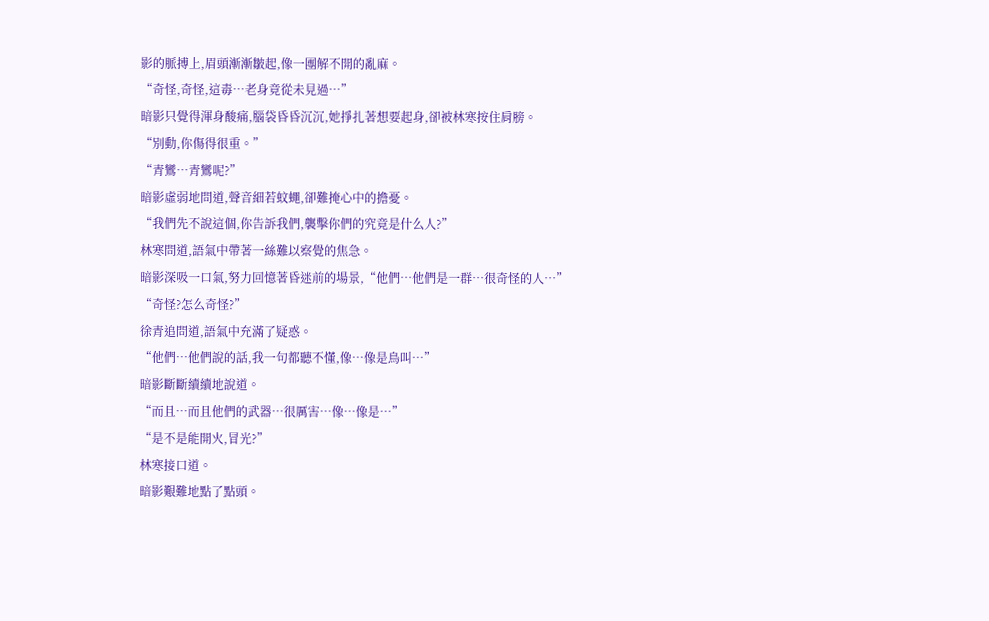影的脈搏上,眉頭漸漸皺起,像一團解不開的亂麻。
“奇怪,奇怪,這毒…老身竟從未見過…”
暗影只覺得渾身酸痛,腦袋昏昏沉沉,她掙扎著想要起身,卻被林寒按住肩膀。
“別動,你傷得很重。”
“青鸞…青鸞呢?”
暗影虛弱地問道,聲音細若蚊蠅,卻難掩心中的擔憂。
“我們先不說這個,你告訴我們,襲擊你們的究竟是什么人?”
林寒問道,語氣中帶著一絲難以察覺的焦急。
暗影深吸一口氣,努力回憶著昏迷前的場景,“他們…他們是一群…很奇怪的人…”
“奇怪?怎么奇怪?”
徐青追問道,語氣中充滿了疑惑。
“他們…他們說的話,我一句都聽不懂,像…像是鳥叫…”
暗影斷斷續續地說道。
“而且…而且他們的武器…很厲害…像…像是…”
“是不是能開火,冒光?”
林寒接口道。
暗影艱難地點了點頭。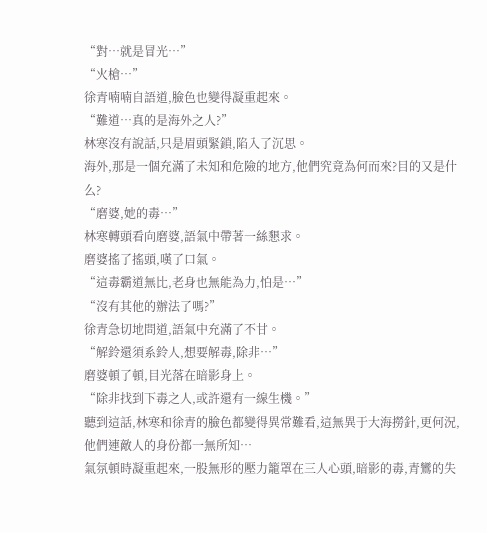“對…就是冒光…”
“火槍…”
徐青喃喃自語道,臉色也變得凝重起來。
“難道…真的是海外之人?”
林寒沒有說話,只是眉頭緊鎖,陷入了沉思。
海外,那是一個充滿了未知和危險的地方,他們究竟為何而來?目的又是什么?
“磨婆,她的毒…”
林寒轉頭看向磨婆,語氣中帶著一絲懇求。
磨婆搖了搖頭,嘆了口氣。
“這毒霸道無比,老身也無能為力,怕是…”
“沒有其他的辦法了嗎?”
徐青急切地問道,語氣中充滿了不甘。
“解鈴還須系鈴人,想要解毒,除非…”
磨婆頓了頓,目光落在暗影身上。
“除非找到下毒之人,或許還有一線生機。”
聽到這話,林寒和徐青的臉色都變得異常難看,這無異于大海撈針,更何況,他們連敵人的身份都一無所知…
氣氛頓時凝重起來,一股無形的壓力籠罩在三人心頭,暗影的毒,青鸞的失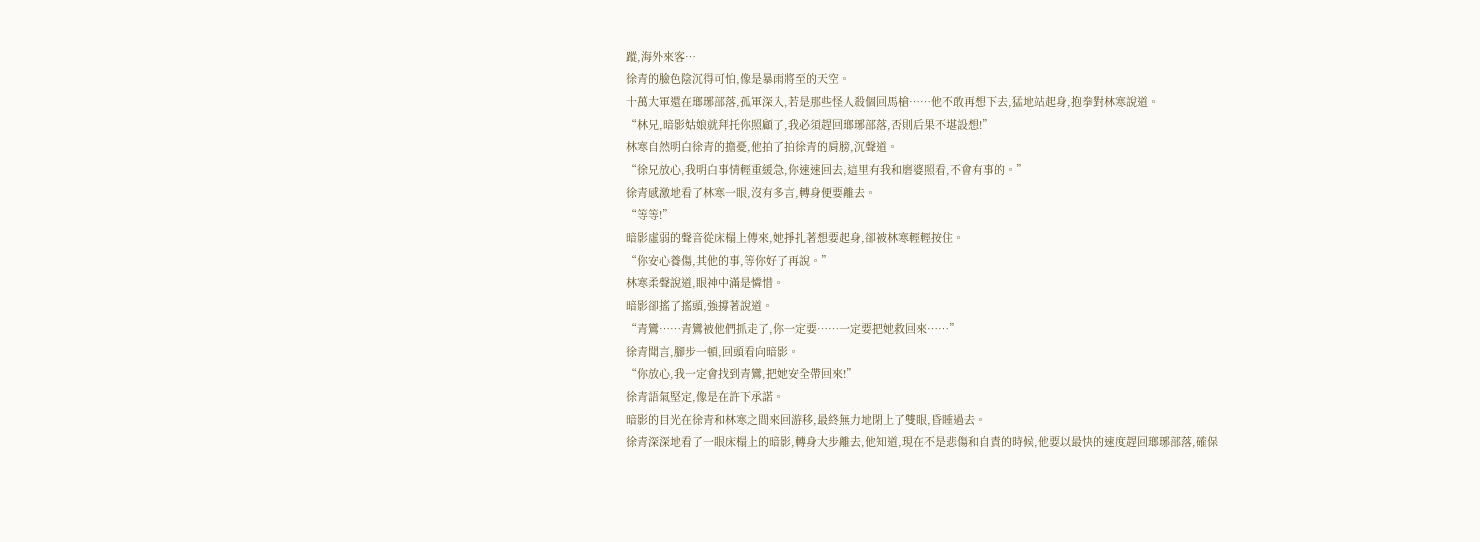蹤,海外來客…
徐青的臉色陰沉得可怕,像是暴雨將至的天空。
十萬大軍還在瑯琊部落,孤軍深入,若是那些怪人殺個回馬槍……他不敢再想下去,猛地站起身,抱拳對林寒說道。
“林兄,暗影姑娘就拜托你照顧了,我必須趕回瑯琊部落,否則后果不堪設想!”
林寒自然明白徐青的擔憂,他拍了拍徐青的肩膀,沉聲道。
“徐兄放心,我明白事情輕重緩急,你速速回去,這里有我和磨婆照看,不會有事的。”
徐青感激地看了林寒一眼,沒有多言,轉身便要離去。
“等等!”
暗影虛弱的聲音從床榻上傳來,她掙扎著想要起身,卻被林寒輕輕按住。
“你安心養傷,其他的事,等你好了再說。”
林寒柔聲說道,眼神中滿是憐惜。
暗影卻搖了搖頭,強撐著說道。
“青鸞……青鸞被他們抓走了,你一定要……一定要把她救回來……”
徐青聞言,腳步一頓,回頭看向暗影。
“你放心,我一定會找到青鸞,把她安全帶回來!”
徐青語氣堅定,像是在許下承諾。
暗影的目光在徐青和林寒之間來回游移,最終無力地閉上了雙眼,昏睡過去。
徐青深深地看了一眼床榻上的暗影,轉身大步離去,他知道,現在不是悲傷和自責的時候,他要以最快的速度趕回瑯琊部落,確保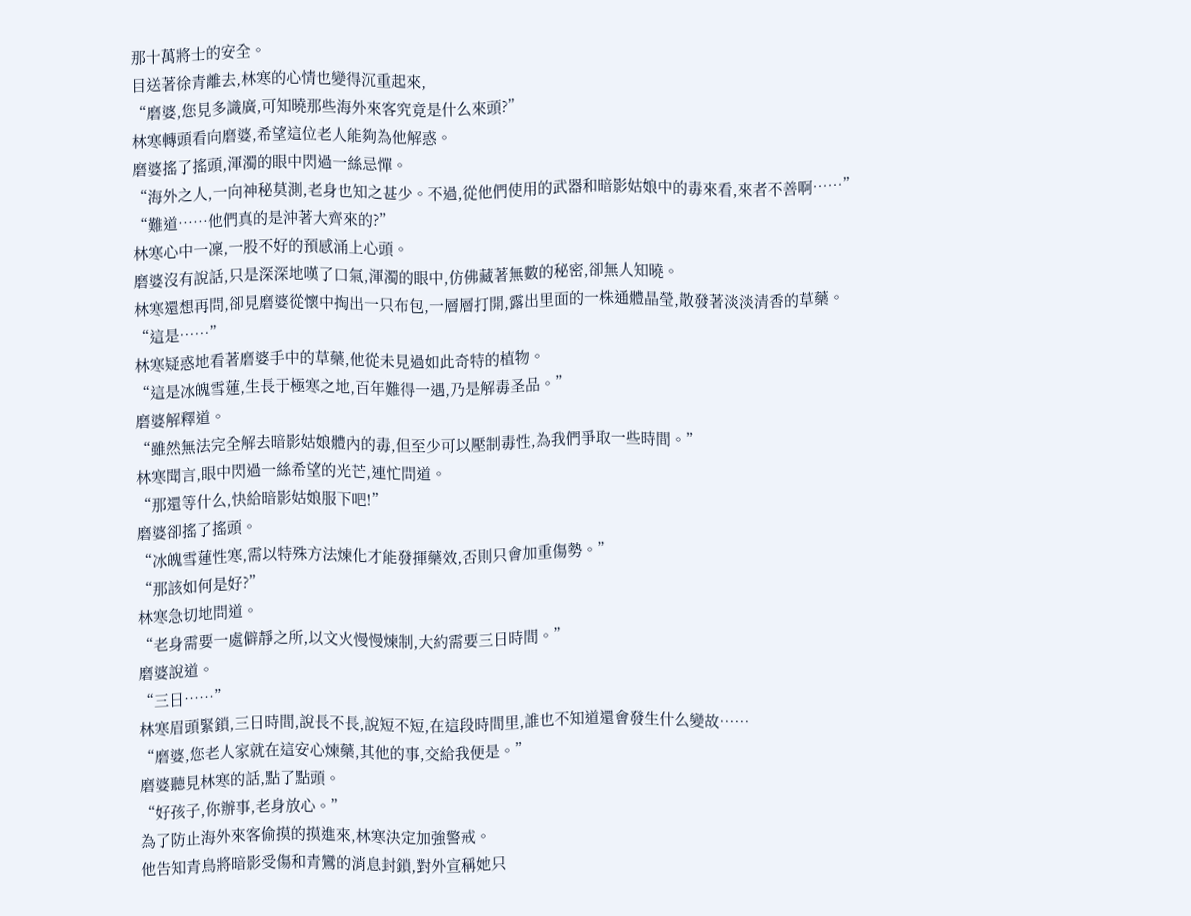那十萬將士的安全。
目送著徐青離去,林寒的心情也變得沉重起來,
“磨婆,您見多識廣,可知曉那些海外來客究竟是什么來頭?”
林寒轉頭看向磨婆,希望這位老人能夠為他解惑。
磨婆搖了搖頭,渾濁的眼中閃過一絲忌憚。
“海外之人,一向神秘莫測,老身也知之甚少。不過,從他們使用的武器和暗影姑娘中的毒來看,來者不善啊……”
“難道……他們真的是沖著大齊來的?”
林寒心中一凜,一股不好的預感涌上心頭。
磨婆沒有說話,只是深深地嘆了口氣,渾濁的眼中,仿佛藏著無數的秘密,卻無人知曉。
林寒還想再問,卻見磨婆從懷中掏出一只布包,一層層打開,露出里面的一株通體晶瑩,散發著淡淡清香的草藥。
“這是……”
林寒疑惑地看著磨婆手中的草藥,他從未見過如此奇特的植物。
“這是冰魄雪蓮,生長于極寒之地,百年難得一遇,乃是解毒圣品。”
磨婆解釋道。
“雖然無法完全解去暗影姑娘體內的毒,但至少可以壓制毒性,為我們爭取一些時間。”
林寒聞言,眼中閃過一絲希望的光芒,連忙問道。
“那還等什么,快給暗影姑娘服下吧!”
磨婆卻搖了搖頭。
“冰魄雪蓮性寒,需以特殊方法煉化才能發揮藥效,否則只會加重傷勢。”
“那該如何是好?”
林寒急切地問道。
“老身需要一處僻靜之所,以文火慢慢煉制,大約需要三日時間。”
磨婆說道。
“三日……”
林寒眉頭緊鎖,三日時間,說長不長,說短不短,在這段時間里,誰也不知道還會發生什么變故……
“磨婆,您老人家就在這安心煉藥,其他的事,交給我便是。”
磨婆聽見林寒的話,點了點頭。
“好孩子,你辦事,老身放心。”
為了防止海外來客偷摸的摸進來,林寒決定加強警戒。
他告知青鳥將暗影受傷和青鸞的消息封鎖,對外宣稱她只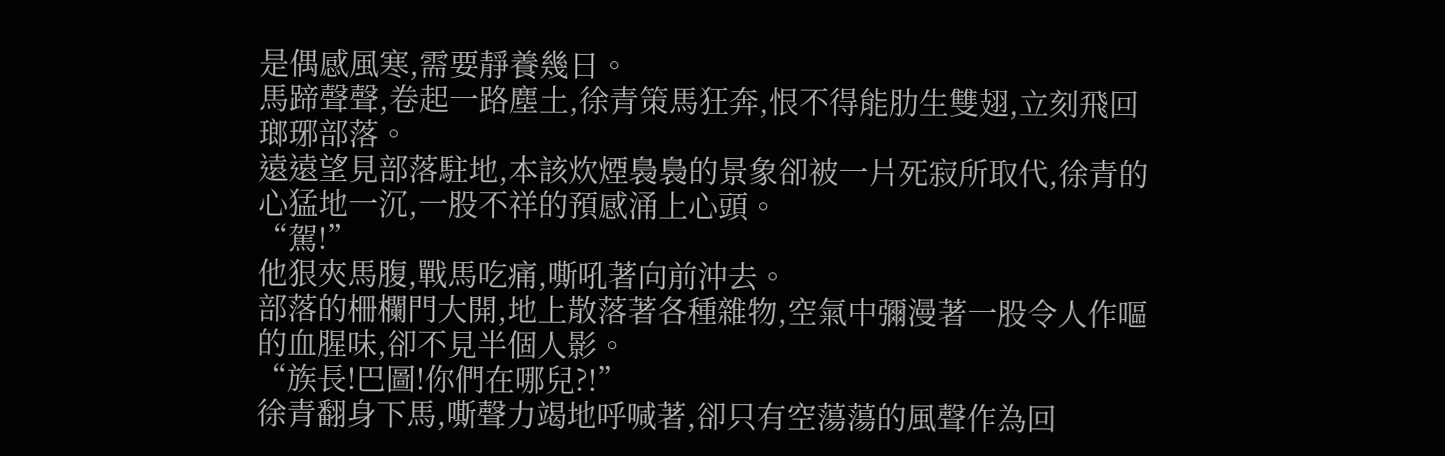是偶感風寒,需要靜養幾日。
馬蹄聲聲,卷起一路塵土,徐青策馬狂奔,恨不得能肋生雙翅,立刻飛回瑯琊部落。
遠遠望見部落駐地,本該炊煙裊裊的景象卻被一片死寂所取代,徐青的心猛地一沉,一股不祥的預感涌上心頭。
“駕!”
他狠夾馬腹,戰馬吃痛,嘶吼著向前沖去。
部落的柵欄門大開,地上散落著各種雜物,空氣中彌漫著一股令人作嘔的血腥味,卻不見半個人影。
“族長!巴圖!你們在哪兒?!”
徐青翻身下馬,嘶聲力竭地呼喊著,卻只有空蕩蕩的風聲作為回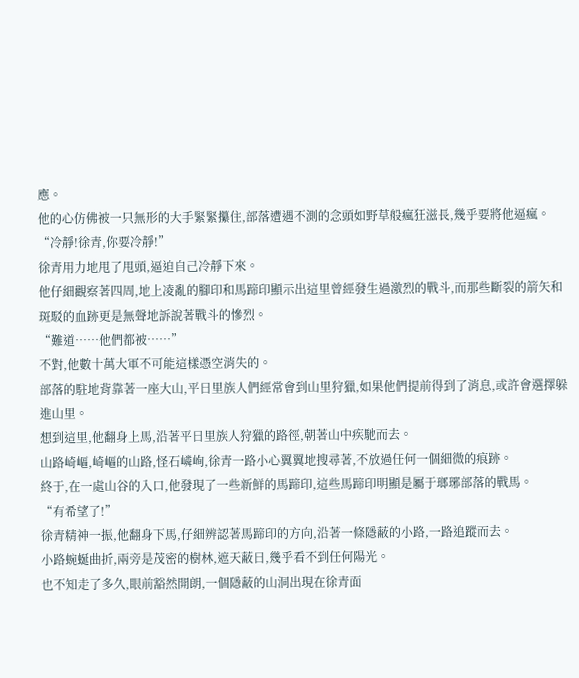應。
他的心仿佛被一只無形的大手緊緊攥住,部落遭遇不測的念頭如野草般瘋狂滋長,幾乎要將他逼瘋。
“冷靜!徐青,你要冷靜!”
徐青用力地甩了甩頭,逼迫自己冷靜下來。
他仔細觀察著四周,地上凌亂的腳印和馬蹄印顯示出這里曾經發生過激烈的戰斗,而那些斷裂的箭矢和斑駁的血跡更是無聲地訴說著戰斗的慘烈。
“難道……他們都被……”
不對,他數十萬大軍不可能這樣憑空消失的。
部落的駐地背靠著一座大山,平日里族人們經常會到山里狩獵,如果他們提前得到了消息,或許會選擇躲進山里。
想到這里,他翻身上馬,沿著平日里族人狩獵的路徑,朝著山中疾馳而去。
山路崎嶇,崎嶇的山路,怪石嶙峋,徐青一路小心翼翼地搜尋著,不放過任何一個細微的痕跡。
終于,在一處山谷的入口,他發現了一些新鮮的馬蹄印,這些馬蹄印明顯是屬于瑯琊部落的戰馬。
“有希望了!”
徐青精神一振,他翻身下馬,仔細辨認著馬蹄印的方向,沿著一條隱蔽的小路,一路追蹤而去。
小路蜿蜒曲折,兩旁是茂密的樹林,遮天蔽日,幾乎看不到任何陽光。
也不知走了多久,眼前豁然開朗,一個隱蔽的山洞出現在徐青面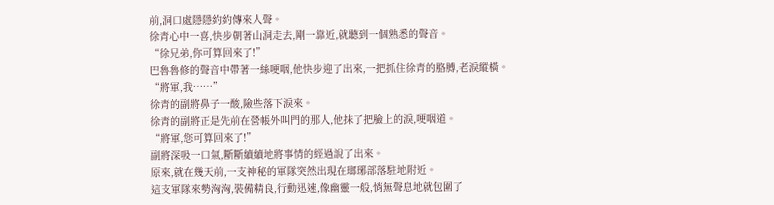前,洞口處隱隱約約傳來人聲。
徐青心中一喜,快步朝著山洞走去,剛一靠近,就聽到一個熟悉的聲音。
“徐兄弟,你可算回來了!”
巴魯魯修的聲音中帶著一絲哽咽,他快步迎了出來,一把抓住徐青的胳膊,老淚縱橫。
“將軍,我……”
徐青的副將鼻子一酸,險些落下淚來。
徐青的副將正是先前在營帳外叫門的那人,他抹了把臉上的淚,哽咽道。
“將軍,您可算回來了!”
副將深吸一口氣,斷斷續續地將事情的經過說了出來。
原來,就在幾天前,一支神秘的軍隊突然出現在瑯琊部落駐地附近。
這支軍隊來勢洶洶,裝備精良,行動迅速,像幽靈一般,悄無聲息地就包圍了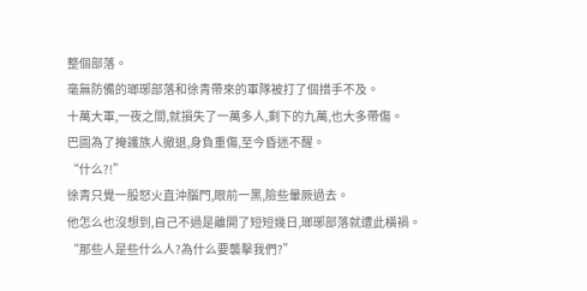整個部落。
毫無防備的瑯琊部落和徐青帶來的軍隊被打了個措手不及。
十萬大軍,一夜之間,就損失了一萬多人,剩下的九萬,也大多帶傷。
巴圖為了掩護族人撤退,身負重傷,至今昏迷不醒。
“什么?!”
徐青只覺一股怒火直沖腦門,眼前一黑,險些暈厥過去。
他怎么也沒想到,自己不過是離開了短短幾日,瑯琊部落就遭此橫禍。
“那些人是些什么人?為什么要襲擊我們?”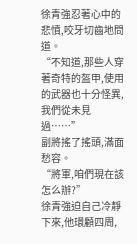徐青強忍著心中的悲憤,咬牙切齒地問道。
“不知道,那些人穿著奇特的盔甲,使用的武器也十分怪異,我們從未見過……”
副將搖了搖頭,滿面愁容。
“將軍,咱們現在該怎么辦?”
徐青強迫自己冷靜下來,他環顧四周,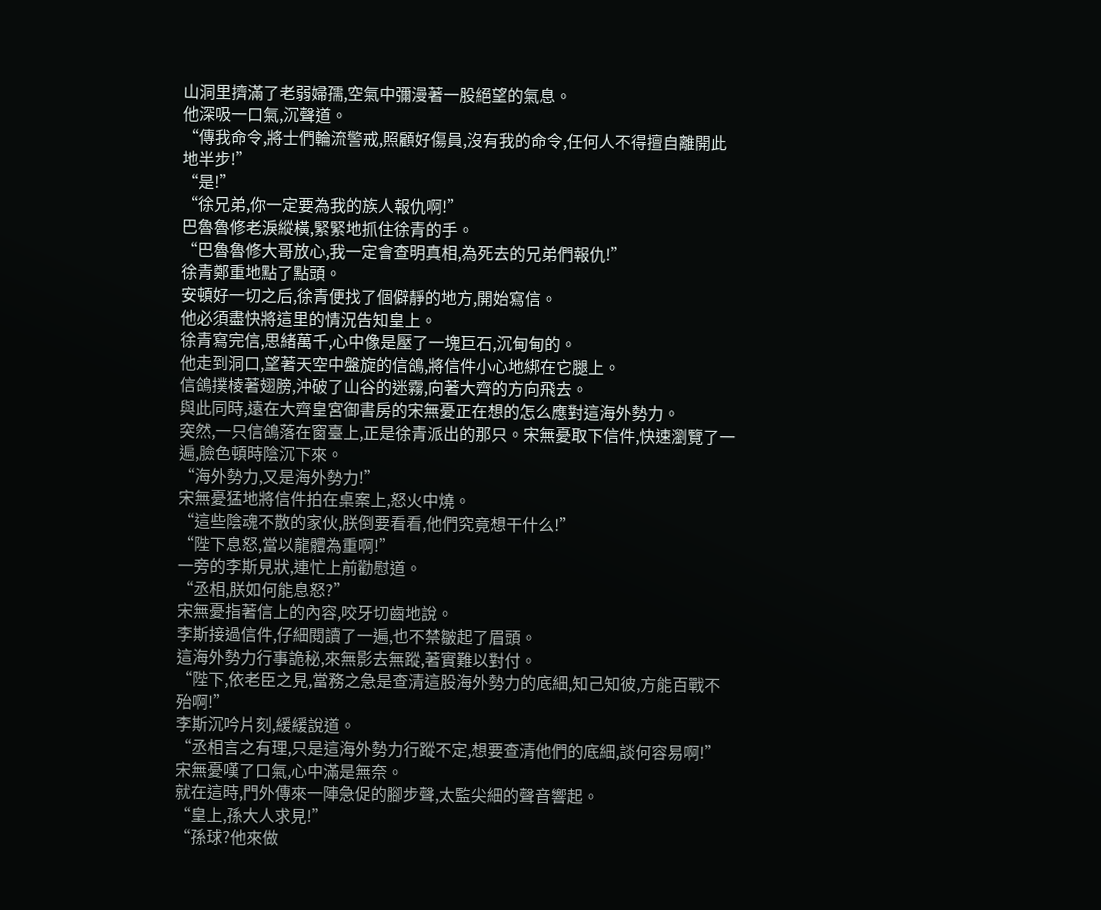山洞里擠滿了老弱婦孺,空氣中彌漫著一股絕望的氣息。
他深吸一口氣,沉聲道。
“傳我命令,將士們輪流警戒,照顧好傷員,沒有我的命令,任何人不得擅自離開此地半步!”
“是!”
“徐兄弟,你一定要為我的族人報仇啊!”
巴魯魯修老淚縱橫,緊緊地抓住徐青的手。
“巴魯魯修大哥放心,我一定會查明真相,為死去的兄弟們報仇!”
徐青鄭重地點了點頭。
安頓好一切之后,徐青便找了個僻靜的地方,開始寫信。
他必須盡快將這里的情況告知皇上。
徐青寫完信,思緒萬千,心中像是壓了一塊巨石,沉甸甸的。
他走到洞口,望著天空中盤旋的信鴿,將信件小心地綁在它腿上。
信鴿撲棱著翅膀,沖破了山谷的迷霧,向著大齊的方向飛去。
與此同時,遠在大齊皇宮御書房的宋無憂正在想的怎么應對這海外勢力。
突然,一只信鴿落在窗臺上,正是徐青派出的那只。宋無憂取下信件,快速瀏覽了一遍,臉色頓時陰沉下來。
“海外勢力,又是海外勢力!”
宋無憂猛地將信件拍在桌案上,怒火中燒。
“這些陰魂不散的家伙,朕倒要看看,他們究竟想干什么!”
“陛下息怒,當以龍體為重啊!”
一旁的李斯見狀,連忙上前勸慰道。
“丞相,朕如何能息怒?”
宋無憂指著信上的內容,咬牙切齒地說。
李斯接過信件,仔細閱讀了一遍,也不禁皺起了眉頭。
這海外勢力行事詭秘,來無影去無蹤,著實難以對付。
“陛下,依老臣之見,當務之急是查清這股海外勢力的底細,知己知彼,方能百戰不殆啊!”
李斯沉吟片刻,緩緩說道。
“丞相言之有理,只是這海外勢力行蹤不定,想要查清他們的底細,談何容易啊!”
宋無憂嘆了口氣,心中滿是無奈。
就在這時,門外傳來一陣急促的腳步聲,太監尖細的聲音響起。
“皇上,孫大人求見!”
“孫球?他來做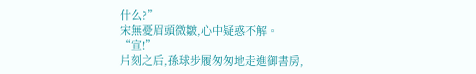什么?”
宋無憂眉頭微皺,心中疑惑不解。
“宣!”
片刻之后,孫球步履匆匆地走進御書房,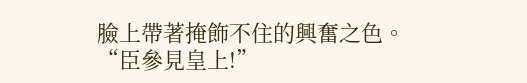臉上帶著掩飾不住的興奮之色。
“臣參見皇上!”